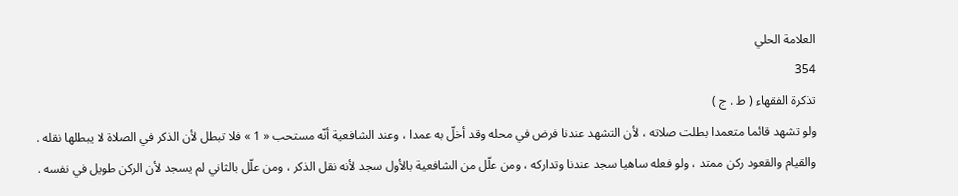العلامة الحلي
354
تذكرة الفقهاء ( ط . ج )
ولو تشهد قائما متعمدا بطلت صلاته ، لأن التشهد عندنا فرض في محله وقد أخلّ به عمدا ، وعند الشافعية أنّه مستحب « 1 » فلا تبطل لأن الذكر في الصلاة لا يبطلها نقله . والقيام والقعود ركن ممتد ، ولو فعله ساهيا سجد عندنا وتداركه ، ومن علّل من الشافعية بالأول سجد لأنه نقل الذكر ، ومن علّل بالثاني لم يسجد لأن الركن طويل في نفسه .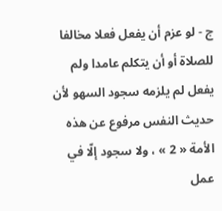ج - لو عزم أن يفعل فعلا مخالفا للصلاة أو أن يتكلم عامدا ولم يفعل لم يلزمه سجود السهو لأن حديث النفس مرفوع عن هذه الأمة « 2 » ، ولا سجود إلّا في عمل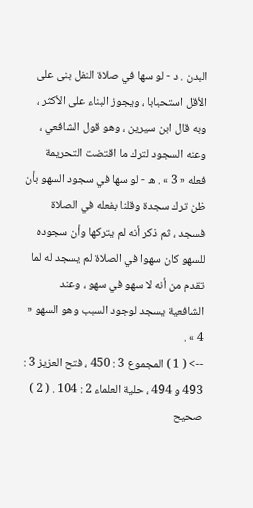البدن . د - لو سها في صلاة النفل بنى على الأقل استحبابا ، ويجوز البناء على الأكثر ، وبه قال ابن سيرين ، وهو قول الشافعي ، وعنه السجود لترك ما اقتضت التحريمة فعله « 3 » . ه - لو سها في سجود السهو بأن ظن ترك سجدة وقلنا بفعله في الصلاة فسجد ، ثم ذكر أنه لم يتركها وأن سجوده للسهو كان سهوا في الصلاة لم يسجد له لما تقدم من أنه لا سهو في سهو ، وعند الشافعية يسجد لوجود السبب وهو السهو « 4 » .
--> ( 1 ) المجموع 3 : 450 ، فتح العزيز 3 : 493 و 494 ، حلية العلماء 2 : 104 . ( 2 ) صحيح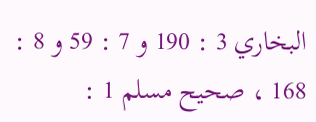البخاري 3 : 190 و 7 : 59 و 8 : 168 ، صحيح مسلم 1 :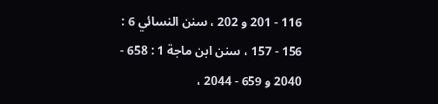116 - 201 و 202 ، سنن النسائي 6 : 156 - 157 ، سنن ابن ماجة 1 : 658 - 2040 و 659 - 2044 ،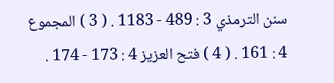سنن الترمذي 3 : 489 - 1183 . ( 3 ) المجموع 4 : 161 . ( 4 ) فتح العزيز 4 : 173 - 174 .